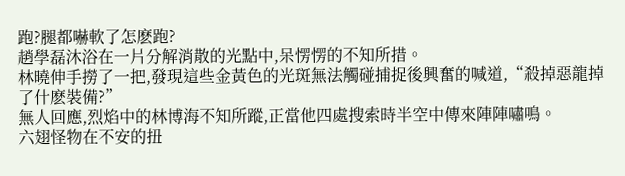跑?腿都嚇軟了怎麽跑?
趙學磊沐浴在一片分解消散的光點中,呆愣愣的不知所措。
林曉伸手撈了一把,發現這些金黃色的光斑無法觸碰捕捉後興奮的喊道,“殺掉惡龍掉了什麽裝備?”
無人回應,烈焰中的林博海不知所蹤,正當他四處搜索時半空中傳來陣陣嘯鳴。
六翅怪物在不安的扭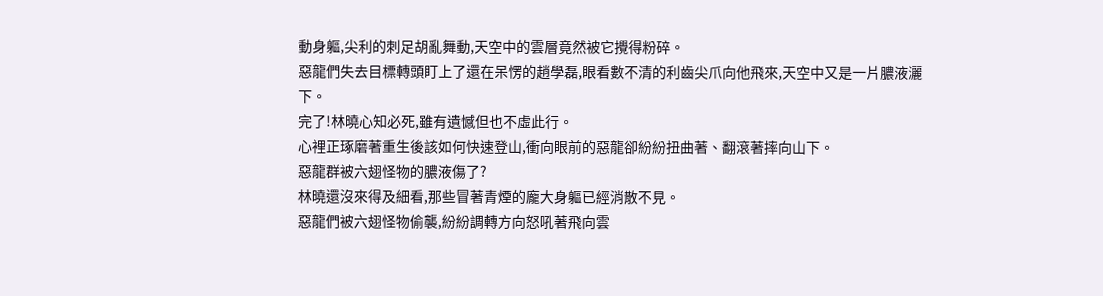動身軀,尖利的刺足胡亂舞動,天空中的雲層竟然被它攪得粉碎。
惡龍們失去目標轉頭盯上了還在呆愣的趙學磊,眼看數不清的利齒尖爪向他飛來,天空中又是一片膿液灑下。
完了!林曉心知必死,雖有遺憾但也不虛此行。
心裡正琢磨著重生後該如何快速登山,衝向眼前的惡龍卻紛紛扭曲著、翻滾著摔向山下。
惡龍群被六翅怪物的膿液傷了?
林曉還沒來得及細看,那些冒著青煙的龐大身軀已經消散不見。
惡龍們被六翅怪物偷襲,紛紛調轉方向怒吼著飛向雲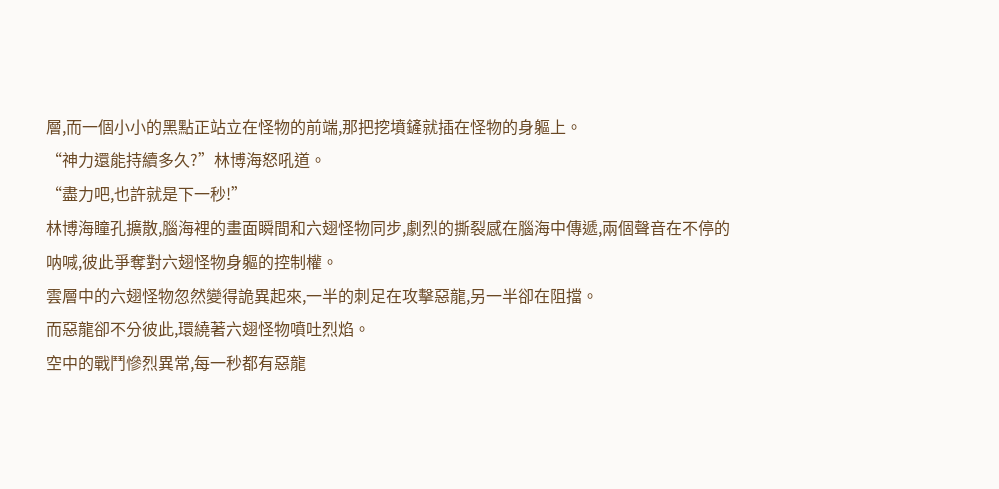層,而一個小小的黑點正站立在怪物的前端,那把挖墳鏟就插在怪物的身軀上。
“神力還能持續多久?”林博海怒吼道。
“盡力吧,也許就是下一秒!”
林博海瞳孔擴散,腦海裡的畫面瞬間和六翅怪物同步,劇烈的撕裂感在腦海中傳遞,兩個聲音在不停的呐喊,彼此爭奪對六翅怪物身軀的控制權。
雲層中的六翅怪物忽然變得詭異起來,一半的刺足在攻擊惡龍,另一半卻在阻擋。
而惡龍卻不分彼此,環繞著六翅怪物噴吐烈焰。
空中的戰鬥慘烈異常,每一秒都有惡龍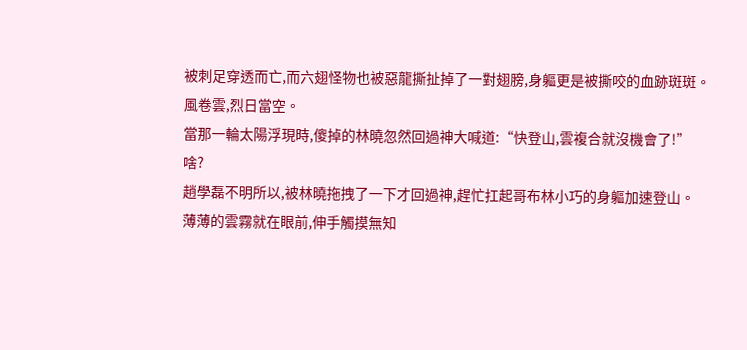被刺足穿透而亡,而六翅怪物也被惡龍撕扯掉了一對翅膀,身軀更是被撕咬的血跡斑斑。
風卷雲,烈日當空。
當那一輪太陽浮現時,傻掉的林曉忽然回過神大喊道:“快登山,雲複合就沒機會了!”
啥?
趙學磊不明所以,被林曉拖拽了一下才回過神,趕忙扛起哥布林小巧的身軀加速登山。
薄薄的雲霧就在眼前,伸手觸摸無知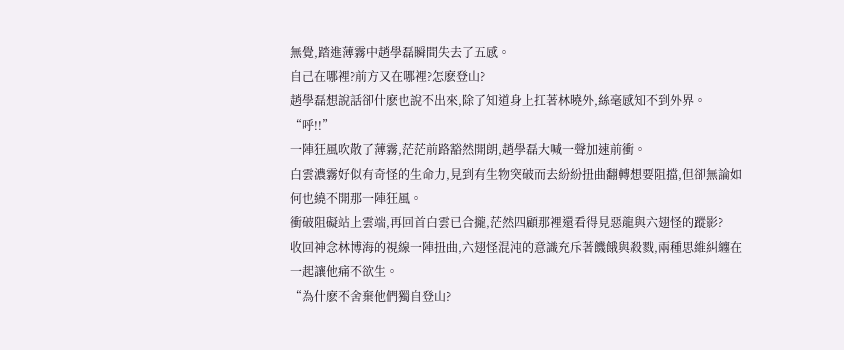無覺,踏進薄霧中趙學磊瞬間失去了五感。
自己在哪裡?前方又在哪裡?怎麽登山?
趙學磊想說話卻什麽也說不出來,除了知道身上扛著林曉外,絲毫感知不到外界。
“呼!!”
一陣狂風吹散了薄霧,茫茫前路豁然開朗,趙學磊大喊一聲加速前衝。
白雲濃霧好似有奇怪的生命力,見到有生物突破而去紛紛扭曲翻轉想要阻擋,但卻無論如何也繞不開那一陣狂風。
衝破阻礙站上雲端,再回首白雲已合攏,茫然四顧那裡還看得見惡龍與六翅怪的蹤影?
收回神念林博海的視線一陣扭曲,六翅怪混沌的意識充斥著饑餓與殺戮,兩種思維糾纏在一起讓他痛不欲生。
“為什麽不舍棄他們獨自登山?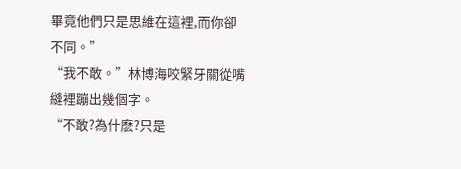畢竟他們只是思維在這裡,而你卻不同。”
“我不敢。”林博海咬緊牙關從嘴縫裡蹦出幾個字。
“不敢?為什麽?只是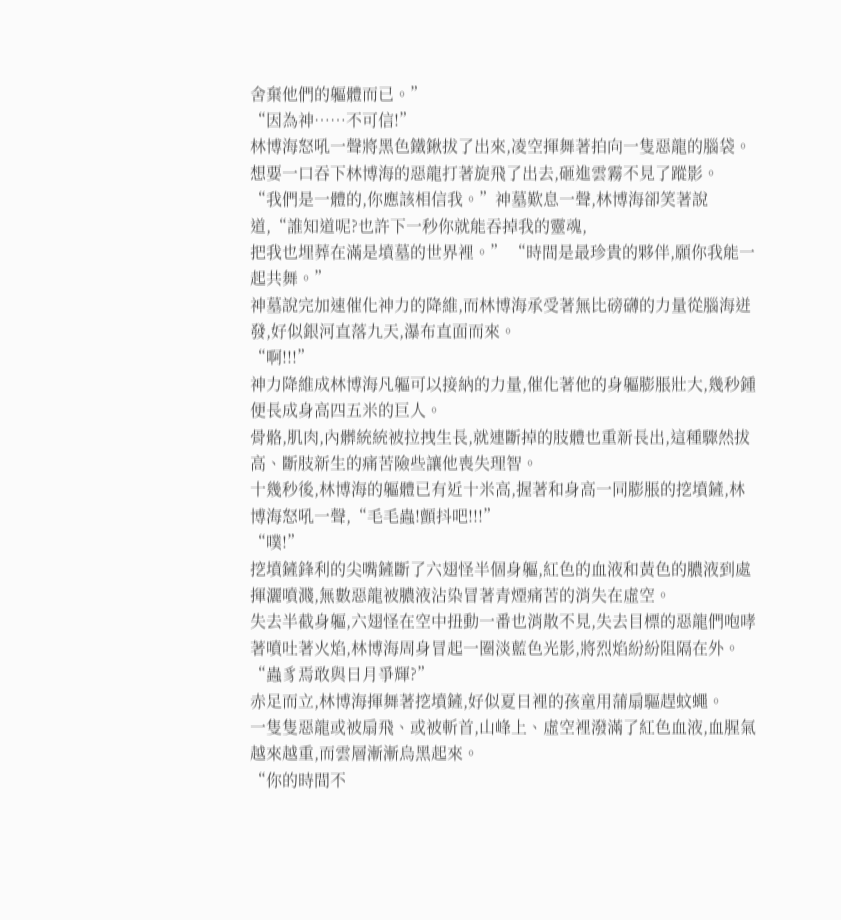舍棄他們的軀體而已。”
“因為神……不可信!”
林博海怒吼一聲將黑色鐵鍬拔了出來,凌空揮舞著拍向一隻惡龍的腦袋。
想要一口吞下林博海的惡龍打著旋飛了出去,砸進雲霧不見了蹤影。
“我們是一體的,你應該相信我。”神墓歎息一聲,林博海卻笑著說道,“誰知道呢?也許下一秒你就能吞掉我的靈魂,
把我也埋葬在滿是墳墓的世界裡。” “時間是最珍貴的夥伴,願你我能一起共舞。”
神墓說完加速催化神力的降維,而林博海承受著無比磅礴的力量從腦海迸發,好似銀河直落九天,瀑布直面而來。
“啊!!!”
神力降維成林博海凡軀可以接納的力量,催化著他的身軀膨脹壯大,幾秒鍾便長成身高四五米的巨人。
骨骼,肌肉,內髒統統被拉拽生長,就連斷掉的肢體也重新長出,這種驟然拔高、斷肢新生的痛苦險些讓他喪失理智。
十幾秒後,林博海的軀體已有近十米高,握著和身高一同膨脹的挖墳鏟,林博海怒吼一聲,“毛毛蟲!顫抖吧!!!”
“噗!”
挖墳鏟鋒利的尖嘴鏟斷了六翅怪半個身軀,紅色的血液和黃色的膿液到處揮灑噴濺,無數惡龍被膿液沾染冒著青煙痛苦的消失在虛空。
失去半截身軀,六翅怪在空中扭動一番也消散不見,失去目標的惡龍們咆哮著噴吐著火焰,林博海周身冒起一圈淡藍色光影,將烈焰紛紛阻隔在外。
“蟲豸焉敢與日月爭輝?”
赤足而立,林博海揮舞著挖墳鏟,好似夏日裡的孩童用蒲扇驅趕蚊蠅。
一隻隻惡龍或被扇飛、或被斬首,山峰上、虛空裡潑滿了紅色血液,血腥氣越來越重,而雲層漸漸烏黑起來。
“你的時間不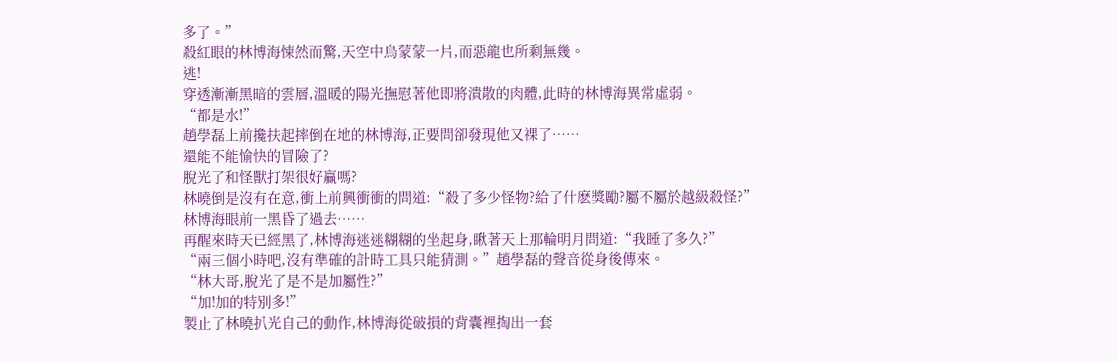多了。”
殺紅眼的林博海悚然而驚,天空中烏蒙蒙一片,而惡龍也所剩無幾。
逃!
穿透漸漸黑暗的雲層,溫暖的陽光撫慰著他即將潰散的肉體,此時的林博海異常虛弱。
“都是水!”
趙學磊上前攙扶起摔倒在地的林博海,正要問卻發現他又裸了……
還能不能愉快的冒險了?
脫光了和怪獸打架很好贏嗎?
林曉倒是沒有在意,衝上前興衝衝的問道:“殺了多少怪物?給了什麽獎勵?屬不屬於越級殺怪?”
林博海眼前一黑昏了過去……
再醒來時天已經黑了,林博海迷迷糊糊的坐起身,瞅著天上那輪明月問道:“我睡了多久?”
“兩三個小時吧,沒有準確的計時工具只能猜測。”趙學磊的聲音從身後傳來。
“林大哥,脫光了是不是加屬性?”
“加!加的特別多!”
製止了林曉扒光自己的動作,林博海從破損的背囊裡掏出一套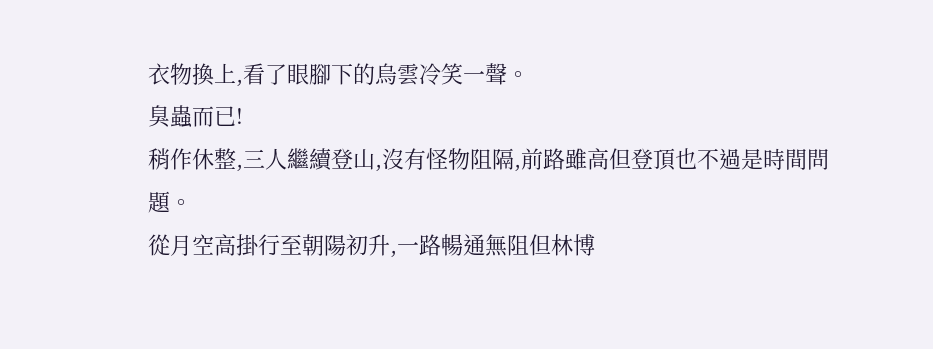衣物換上,看了眼腳下的烏雲冷笑一聲。
臭蟲而已!
稍作休整,三人繼續登山,沒有怪物阻隔,前路雖高但登頂也不過是時間問題。
從月空高掛行至朝陽初升,一路暢通無阻但林博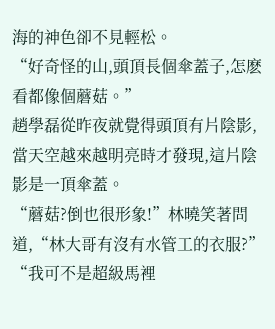海的神色卻不見輕松。
“好奇怪的山,頭頂長個傘蓋子,怎麽看都像個蘑菇。”
趙學磊從昨夜就覺得頭頂有片陰影,當天空越來越明亮時才發現,這片陰影是一頂傘蓋。
“蘑菇?倒也很形象!”林曉笑著問道,“林大哥有沒有水管工的衣服?”
“我可不是超級馬裡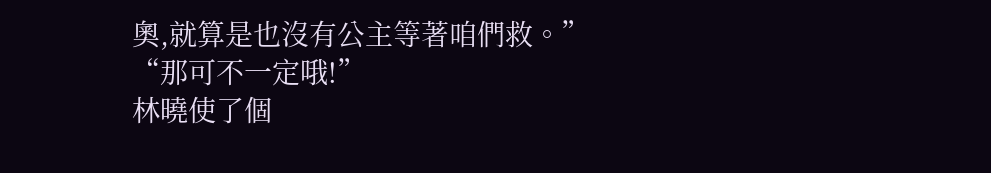奧,就算是也沒有公主等著咱們救。”
“那可不一定哦!”
林曉使了個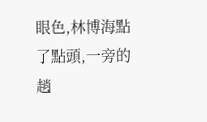眼色,林博海點了點頭,一旁的趙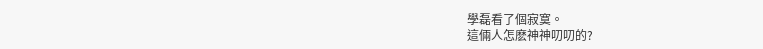學磊看了個寂寞。
這倆人怎麽神神叨叨的?